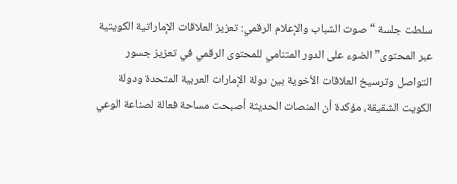سلطت جلسة “صوت الشباب والإعلام الرقمي: تعزيز العلاقات الإماراتية الكويتية عبر المحتوى” الضوء على الدور المتنامي للمحتوى الرقمي في تعزيز جسور التواصل وترسيخ العلاقات الأخوية بين دولة الإمارات العربية المتحدة ودولة الكويت الشقيقة، مؤكدة أن المنصات الحديثة أصبحت مساحة فعالة لصناعة الوعي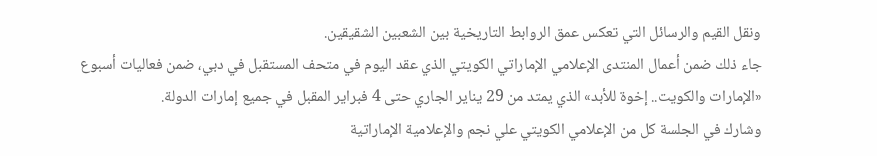ونقل القيم والرسائل التي تعكس عمق الروابط التاريخية بين الشعبين الشقيقين.
جاء ذلك ضمن أعمال المنتدى الإعلامي الإماراتي الكويتي الذي عقد اليوم في متحف المستقبل في دبي، ضمن فعاليات أسبوع «الإمارات والكويت.. إخوة للأبد» الذي يمتد من 29 يناير الجاري حتى 4 فبراير المقبل في جميع إمارات الدولة.
وشارك في الجلسة كل من الإعلامي الكويتي علي نجم والإعلامية الإماراتية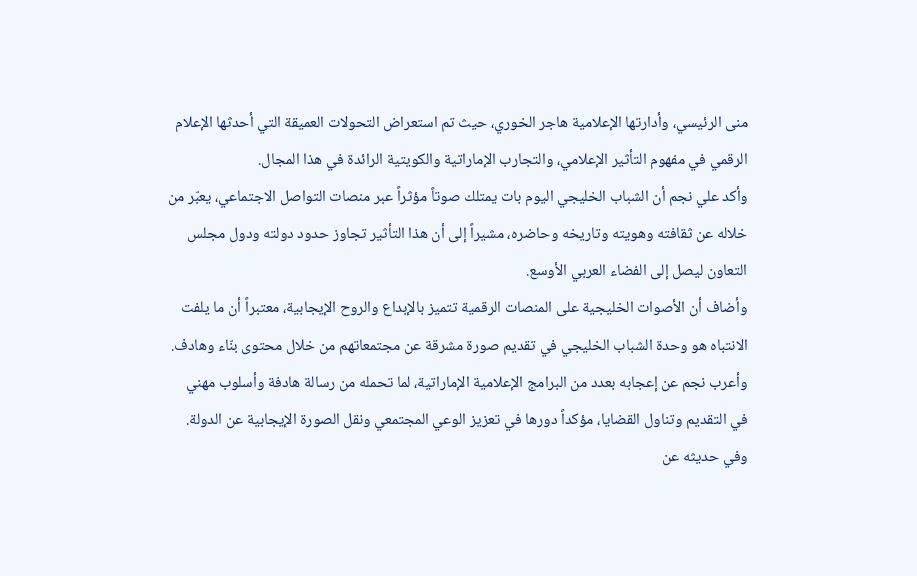منى الرئيسي، وأدارتها الإعلامية هاجر الخوري، حيث تم استعراض التحولات العميقة التي أحدثها الإعلام الرقمي في مفهوم التأثير الإعلامي، والتجارب الإماراتية والكويتية الرائدة في هذا المجال.
وأكد علي نجم أن الشباب الخليجي اليوم بات يمتلك صوتاً مؤثراً عبر منصات التواصل الاجتماعي، يعبّر من خلاله عن ثقافته وهويته وتاريخه وحاضره، مشيراً إلى أن هذا التأثير تجاوز حدود دولته ودول مجلس التعاون ليصل إلى الفضاء العربي الأوسع.
وأضاف أن الأصوات الخليجية على المنصات الرقمية تتميز بالإبداع والروح الإيجابية، معتبراً أن ما يلفت الانتباه هو وحدة الشباب الخليجي في تقديم صورة مشرقة عن مجتمعاتهم من خلال محتوى بنّاء وهادف.
وأعرب نجم عن إعجابه بعدد من البرامج الإعلامية الإماراتية، لما تحمله من رسالة هادفة وأسلوب مهني في التقديم وتناول القضايا، مؤكداً دورها في تعزيز الوعي المجتمعي ونقل الصورة الإيجابية عن الدولة.
وفي حديثه عن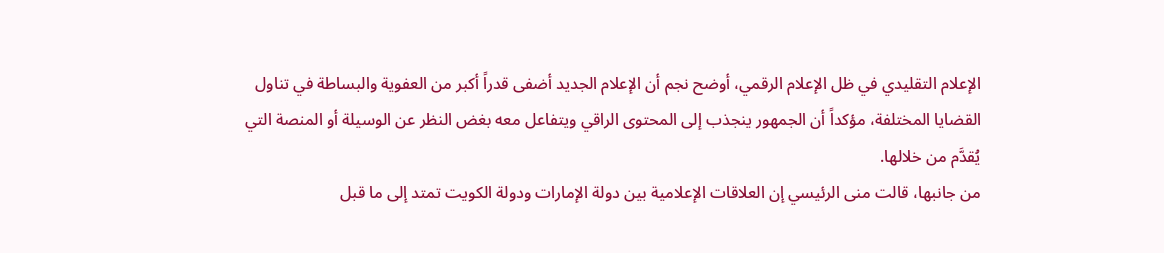الإعلام التقليدي في ظل الإعلام الرقمي، أوضح نجم أن الإعلام الجديد أضفى قدراً أكبر من العفوية والبساطة في تناول القضايا المختلفة، مؤكداً أن الجمهور ينجذب إلى المحتوى الراقي ويتفاعل معه بغض النظر عن الوسيلة أو المنصة التي يُقدَّم من خلالها.
من جانبها، قالت منى الرئيسي إن العلاقات الإعلامية بين دولة الإمارات ودولة الكويت تمتد إلى ما قبل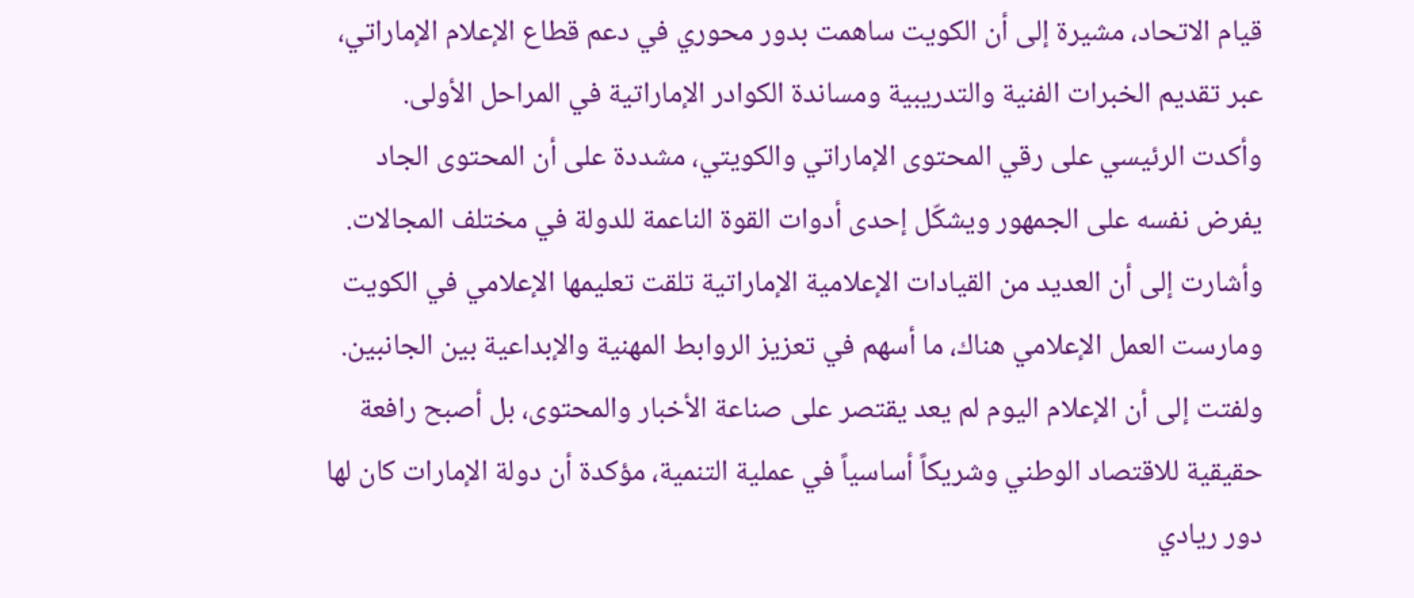قيام الاتحاد، مشيرة إلى أن الكويت ساهمت بدور محوري في دعم قطاع الإعلام الإماراتي، عبر تقديم الخبرات الفنية والتدريبية ومساندة الكوادر الإماراتية في المراحل الأولى.
وأكدت الرئيسي على رقي المحتوى الإماراتي والكويتي، مشددة على أن المحتوى الجاد يفرض نفسه على الجمهور ويشكّل إحدى أدوات القوة الناعمة للدولة في مختلف المجالات.
وأشارت إلى أن العديد من القيادات الإعلامية الإماراتية تلقت تعليمها الإعلامي في الكويت ومارست العمل الإعلامي هناك، ما أسهم في تعزيز الروابط المهنية والإبداعية بين الجانبين.
ولفتت إلى أن الإعلام اليوم لم يعد يقتصر على صناعة الأخبار والمحتوى، بل أصبح رافعة حقيقية للاقتصاد الوطني وشريكاً أساسياً في عملية التنمية، مؤكدة أن دولة الإمارات كان لها دور ريادي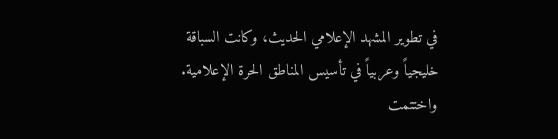في تطوير المشهد الإعلامي الحديث، وكانت السباقة خليجياً وعربياً في تأسيس المناطق الحرة الإعلامية.
واختتمت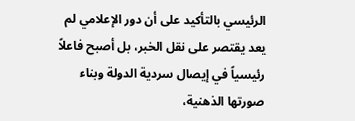الرئيسي بالتأكيد على أن دور الإعلامي لم يعد يقتصر على نقل الخبر، بل أصبح فاعلاً رئيسياً في إيصال سردية الدولة وبناء صورتها الذهنية،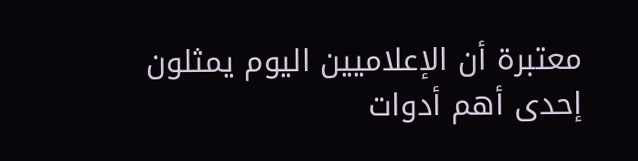معتبرة أن الإعلاميين اليوم يمثلون إحدى أهم أدوات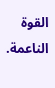القوة الناعمة.